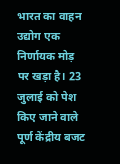भारत का वाहन उद्योग एक निर्णायक मोड़ पर खड़ा है। 23 जुलाई को पेश किए जाने वाले पूर्ण केंद्रीय बजट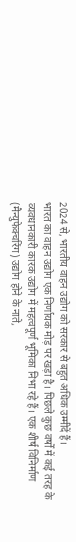2024 से, भारतीय वाहन उद्योग को सरकार से बहुत अधिक उम्मीदें हैं।
भारत का वाहन उद्योग एक निर्णायक मोड़ पर खड़ा है। पिछले कुछ वर्षों में कई तरह के व्यवधानकारी कारक उद्योग में महत्वपूर्ण भूमिका निभा रहे हैं। एक शीर्ष विनिर्माण (मैन्युफेक्चरिंग) उद्योग होने के नाते,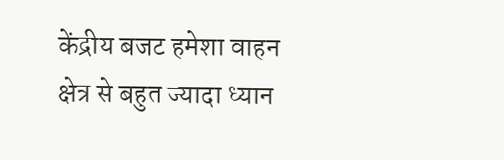केंद्रीय बजट हमेशा वाहन क्षेत्र से बहुत ज्यादा ध्यान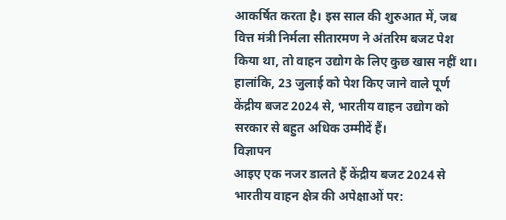आकर्षित करता है। इस साल की शुरुआत में, जब वित्त मंत्री निर्मला सीतारमण ने अंतरिम बजट पेश किया था, तो वाहन उद्योग के लिए कुछ खास नहीं था। हालांकि, 23 जुलाई को पेश किए जाने वाले पूर्ण केंद्रीय बजट 2024 से, भारतीय वाहन उद्योग को सरकार से बहुत अधिक उम्मीदें हैं।
विज्ञापन
आइए एक नजर डालते हैं केंद्रीय बजट 2024 से भारतीय वाहन क्षेत्र की अपेक्षाओं पर: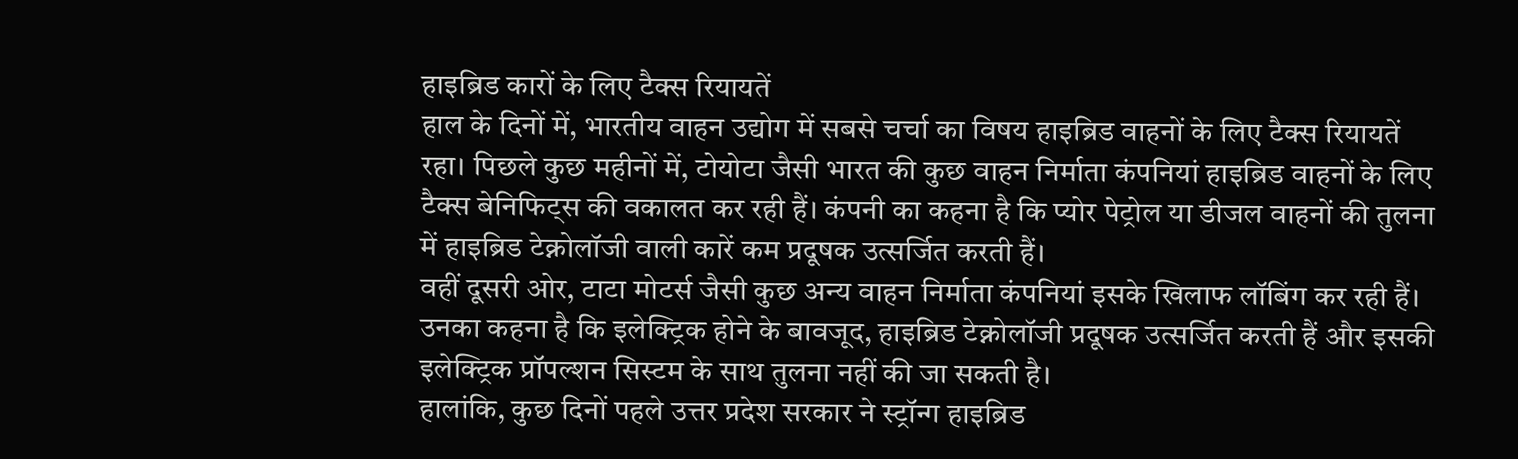हाइब्रिड कारों के लिए टैक्स रियायतें
हाल के दिनों में, भारतीय वाहन उद्योग में सबसे चर्चा का विषय हाइब्रिड वाहनों के लिए टैक्स रियायतें रहा। पिछले कुछ महीनों में, टोयोटा जैसी भारत की कुछ वाहन निर्माता कंपनियां हाइब्रिड वाहनों के लिए टैक्स बेनिफिट्स की वकालत कर रही हैं। कंपनी का कहना है कि प्योर पेट्रोल या डीजल वाहनों की तुलना में हाइब्रिड टेक्नोलॉजी वाली कारें कम प्रदूषक उत्सर्जित करती हैं।
वहीं दूसरी ओर, टाटा मोटर्स जैसी कुछ अन्य वाहन निर्माता कंपनियां इसके खिलाफ लॉबिंग कर रही हैं। उनका कहना है कि इलेक्ट्रिक होने के बावजूद, हाइब्रिड टेक्नोलॉजी प्रदूषक उत्सर्जित करती हैं और इसकी इलेक्ट्रिक प्रॉपल्शन सिस्टम के साथ तुलना नहीं की जा सकती है।
हालांकि, कुछ दिनों पहले उत्तर प्रदेश सरकार ने स्ट्रॉन्ग हाइब्रिड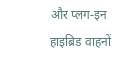और प्लग-इन हाइब्रिड वाहनों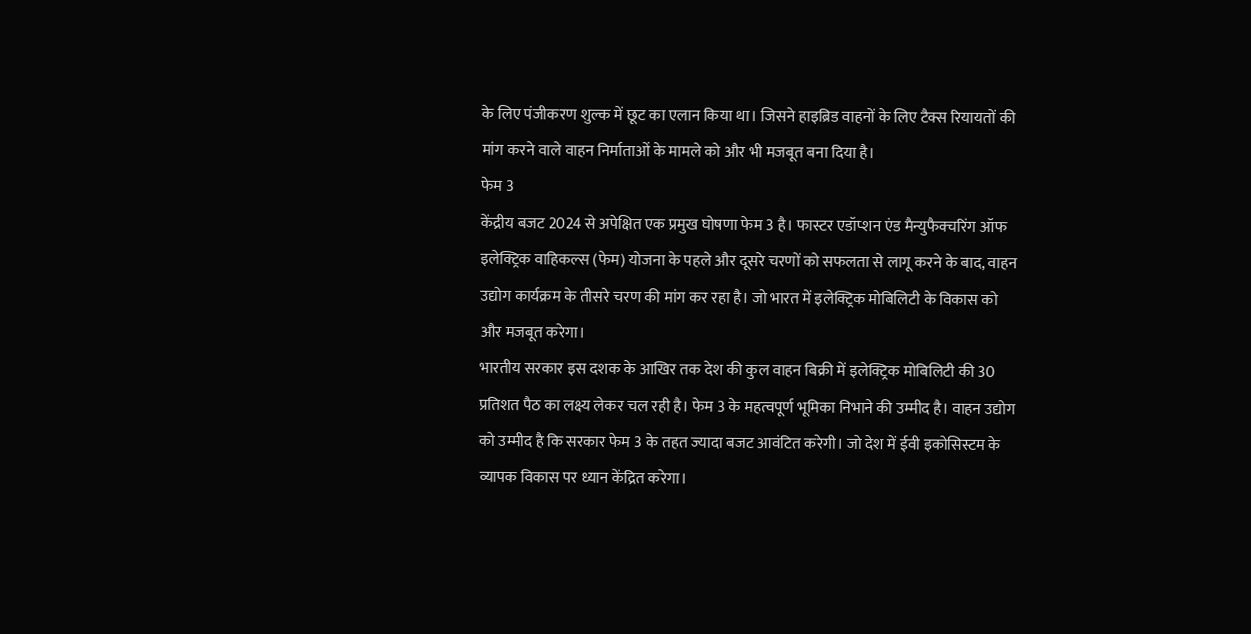के लिए पंजीकरण शुल्क में छूट का एलान किया था। जिसने हाइब्रिड वाहनों के लिए टैक्स रियायतों की मांग करने वाले वाहन निर्माताओं के मामले को और भी मजबूत बना दिया है।
फेम 3
केंद्रीय बजट 2024 से अपेक्षित एक प्रमुख घोषणा फेम 3 है। फास्टर एडॉप्शन एंड मैन्युफैक्चरिंग ऑफ इलेक्ट्रिक वाहिकल्स (फेम) योजना के पहले और दूसरे चरणों को सफलता से लागू करने के बाद, वाहन उद्योग कार्यक्रम के तीसरे चरण की मांग कर रहा है। जो भारत में इलेक्ट्रिक मोबिलिटी के विकास को और मजबूत करेगा।
भारतीय सरकार इस दशक के आखिर तक देश की कुल वाहन बिक्री में इलेक्ट्रिक मोबिलिटी की 30 प्रतिशत पैठ का लक्ष्य लेकर चल रही है। फेम 3 के महत्वपूर्ण भूमिका निभाने की उम्मीद है। वाहन उद्योग को उम्मीद है कि सरकार फेम 3 के तहत ज्यादा बजट आवंटित करेगी। जो देश में ईवी इकोसिस्टम के व्यापक विकास पर ध्यान केंद्रित करेगा।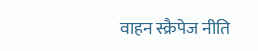वाहन स्क्रैपेज नीति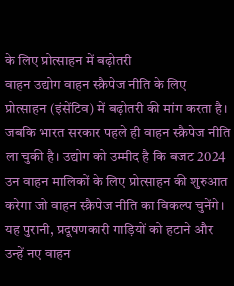के लिए प्रोत्साहन में बढ़ोतरी
वाहन उद्योग वाहन स्क्रैपेज नीति के लिए प्रोत्साहन (इंसेंटिव) में बढ़ोतरी की मांग करता है। जबकि भारत सरकार पहले ही वाहन स्क्रैपेज नीति ला चुकी है। उद्योग को उम्मीद है कि बजट 2024 उन वाहन मालिकों के लिए प्रोत्साहन की शुरुआत करेगा जो वाहन स्क्रैपेज नीति का विकल्प चुनेंगे। यह पुरानी, प्रदूषणकारी गाड़ियों को हटाने और उन्हें नए वाहन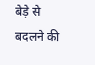बेड़े से बदलने की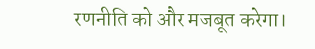रणनीति को और मजबूत करेगा।